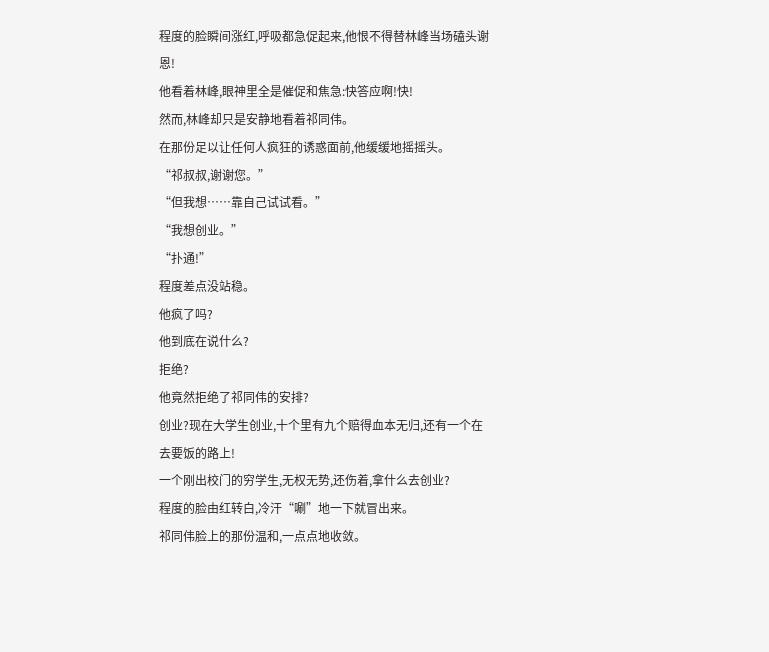程度的脸瞬间涨红,呼吸都急促起来,他恨不得替林峰当场磕头谢恩!
他看着林峰,眼神里全是催促和焦急:快答应啊!快!
然而,林峰却只是安静地看着祁同伟。
在那份足以让任何人疯狂的诱惑面前,他缓缓地摇摇头。
“祁叔叔,谢谢您。”
“但我想……靠自己试试看。”
“我想创业。”
“扑通!”
程度差点没站稳。
他疯了吗?
他到底在说什么?
拒绝?
他竟然拒绝了祁同伟的安排?
创业?现在大学生创业,十个里有九个赔得血本无归,还有一个在去要饭的路上!
一个刚出校门的穷学生,无权无势,还伤着,拿什么去创业?
程度的脸由红转白,冷汗“唰”地一下就冒出来。
祁同伟脸上的那份温和,一点点地收敛。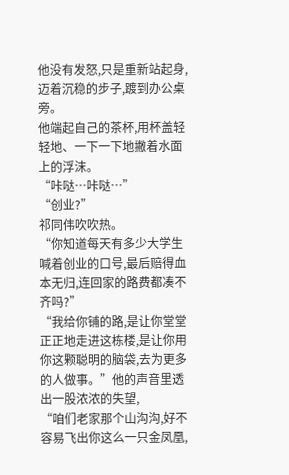他没有发怒,只是重新站起身,迈着沉稳的步子,踱到办公桌旁。
他端起自己的茶杯,用杯盖轻轻地、一下一下地撇着水面上的浮沫。
“咔哒…咔哒…”
“创业?”
祁同伟吹吹热。
“你知道每天有多少大学生喊着创业的口号,最后赔得血本无归,连回家的路费都凑不齐吗?”
“我给你铺的路,是让你堂堂正正地走进这栋楼,是让你用你这颗聪明的脑袋,去为更多的人做事。”他的声音里透出一股浓浓的失望,
“咱们老家那个山沟沟,好不容易飞出你这么一只金凤凰,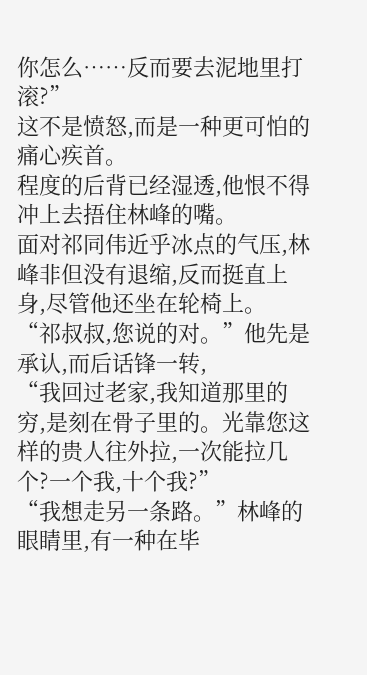你怎么……反而要去泥地里打滚?”
这不是愤怒,而是一种更可怕的痛心疾首。
程度的后背已经湿透,他恨不得冲上去捂住林峰的嘴。
面对祁同伟近乎冰点的气压,林峰非但没有退缩,反而挺直上身,尽管他还坐在轮椅上。
“祁叔叔,您说的对。”他先是承认,而后话锋一转,
“我回过老家,我知道那里的穷,是刻在骨子里的。光靠您这样的贵人往外拉,一次能拉几个?一个我,十个我?”
“我想走另一条路。”林峰的眼睛里,有一种在毕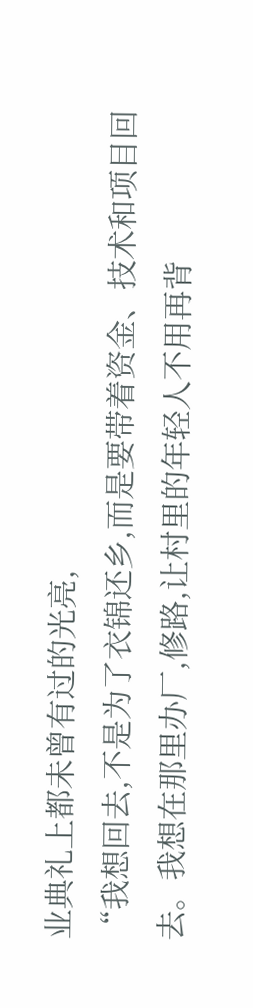业典礼上都未曾有过的光亮,
“我想回去,不是为了衣锦还乡,而是要带着资金、技术和项目回去。我想在那里办厂,修路,让村里的年轻人不用再背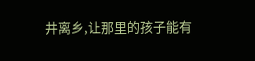井离乡,让那里的孩子能有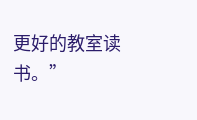更好的教室读书。”